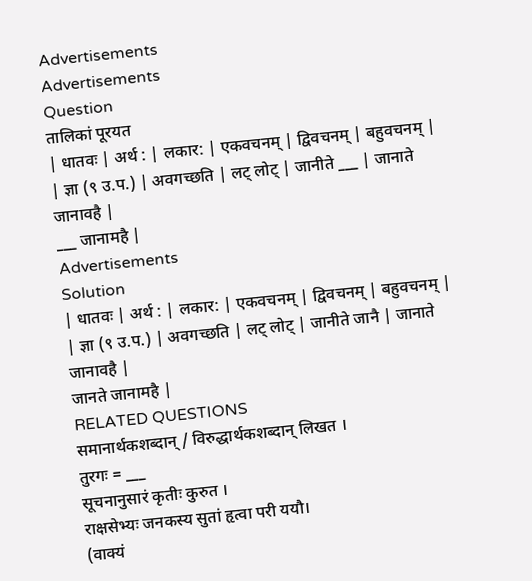Advertisements
Advertisements
Question
तालिकां पूरयत
| धातवः | अर्थ : | लकार: | एकवचनम् | द्विवचनम् | बहुवचनम् |
| ज्ञा (९ उ.प.) | अवगच्छति | लट् लोट् | जानीते ___ | जानाते जानावहै |
___ जानामहै |
Advertisements
Solution
| धातवः | अर्थ : | लकार: | एकवचनम् | द्विवचनम् | बहुवचनम् |
| ज्ञा (९ उ.प.) | अवगच्छति | लट् लोट् | जानीते जानै | जानाते जानावहै |
जानते जानामहै |
RELATED QUESTIONS
समानार्थकशब्दान् / विरुद्धार्थकशब्दान् लिखत ।
तुरगः = ___
सूचनानुसारं कृतीः कुरुत ।
राक्षसेभ्यः जनकस्य सुतां हृत्वा परी ययौ।
(वाक्यं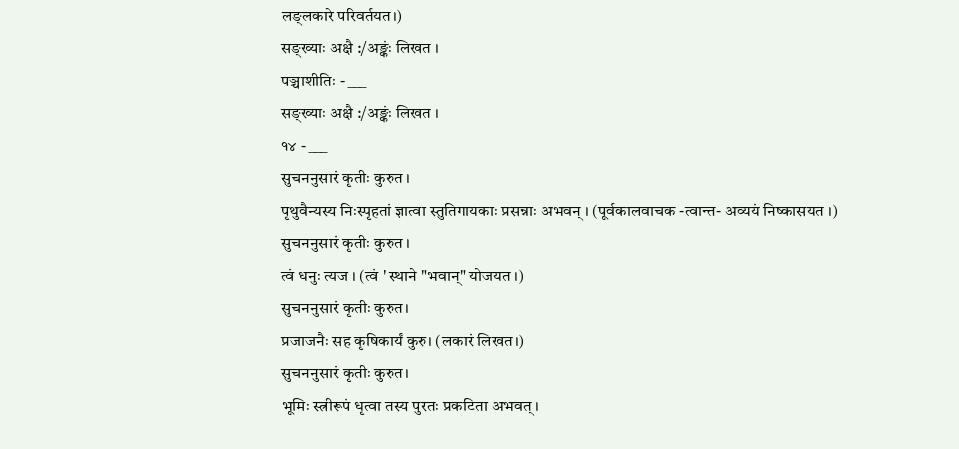लङ्लकारे परिवर्तयत।)
सङ्ख्याः अक्षै :/अङ्कंः लिखत ।
पञ्चाशीतिः - ___
सङ्ख्याः अक्षै :/अङ्कंः लिखत ।
१४ - ___
सुचननुसारं कृतीः कुरुत ।
पृथुवैन्यस्य निःस्पृहतां ज्ञात्वा स्तुतिगायकाः प्रसन्नाः अभवन् । (पूर्वकालवाचक -त्वान्त- अव्ययं निष्कासयत ।)
सुचननुसारं कृतीः कुरुत ।
त्वं धनुः त्यज । (त्वं ' स्थाने "भवान्" योजयत ।)
सुचननुसारं कृतीः कुरुत।
प्रजाजनैः सह कृषिकार्यं कुरु। (लकारं लिखत।)
सुचननुसारं कृतीः कुरुत।
भूमिः स्त्रीरूपं धृत्वा तस्य पुरतः प्रकटिता अभवत्।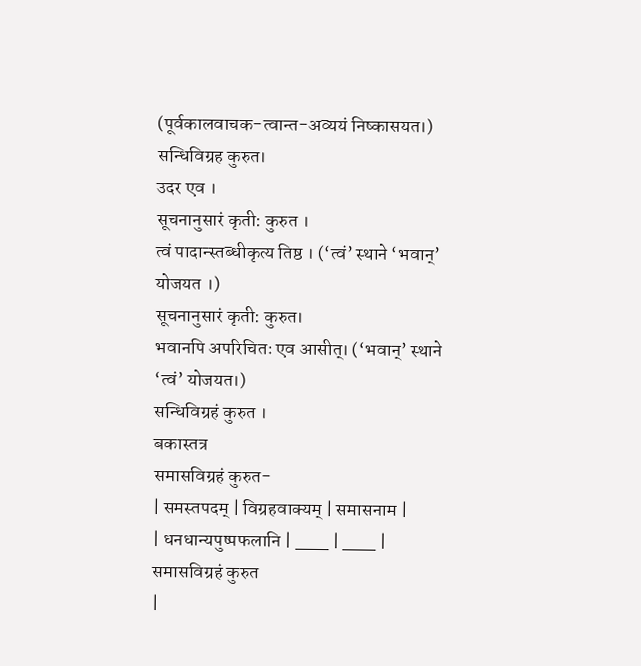(पूर्वकालवाचक-त्वान्त-अव्ययं निष्कासयत।)
सन्धिविग्रह कुरुत।
उदर एव ।
सूचनानुसारं कृती: कुरुत ।
त्वं पादान्स्तब्धीकृत्य तिष्ठ । (‘त्वं’ स्थाने ‘भवान्’ योजयत ।)
सूचनानुसारं कृती: कुरुत।
भवानपि अपरिचितः एव आसीत्। (‘भवान्’ स्थाने ‘त्वं’ योजयत।)
सन्धिविग्रहं कुरुत ।
बकास्तत्र
समासविग्रहं कुरुत-
| समस्तपदम् | विग्रहवाक्यम् | समासनाम |
| धनधान्यपुष्पफलानि | ___ | ___ |
समासविग्रहं कुरुत
|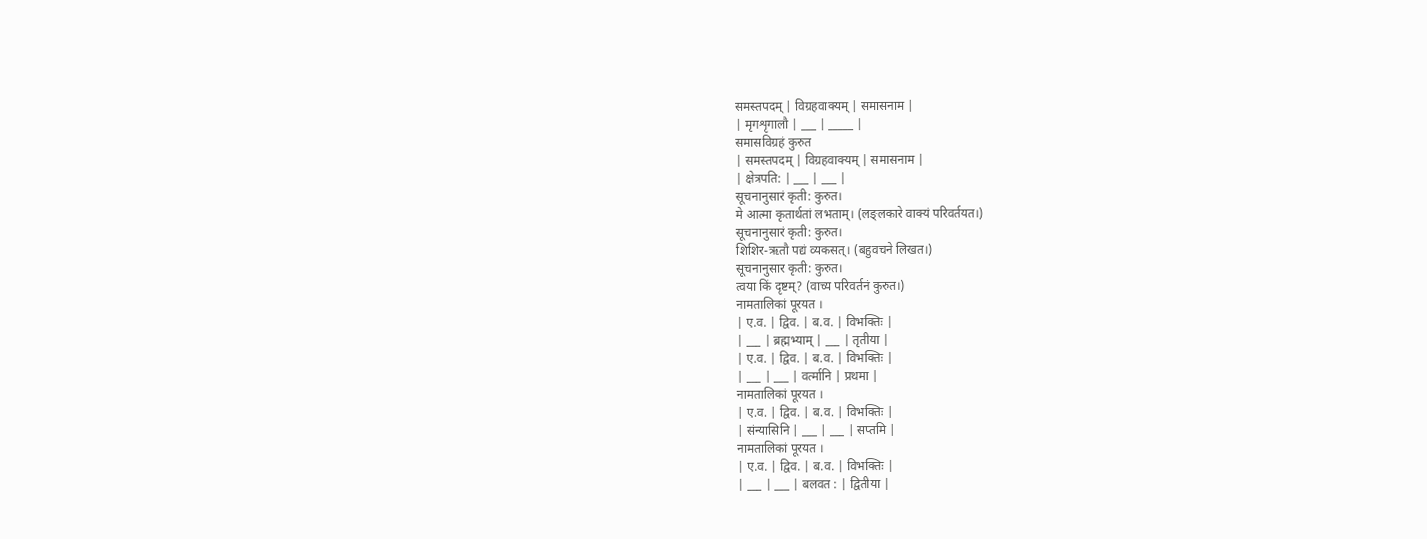समस्तपदम् | विग्रहवाक्यम् | समासनाम |
| मृगशृगालौ | ___ | _____ |
समासविग्रहं कुरुत
| समस्तपदम् | विग्रहवाक्यम् | समासनाम |
| क्षेत्रपति: | ___ | ___ |
सूचनानुसारं कृती: कुरुत।
मे आत्मा कृतार्थतां लभताम्। (लङ्लकारे वाक्यं परिवर्तयत।)
सूचनानुसारं कृती: कुरुत।
शिशिर-ऋतौ पद्यं व्यकसत्। (बहुवचने लिखत।)
सूचनानुसार कृती: कुरुत।
त्वया किं दृष्टम्? (वाच्य परिवर्तनं कुरुत।)
नामतालिकां पूरयत ।
| ए.व. | द्विव. | ब.व. | विभक्तिः |
| ___ | ब्रह्मभ्याम् | ___ | तृतीया |
| ए.व. | द्विव. | ब.व. | विभक्तिः |
| ___ | ___ | वर्त्मानि | प्रथमा |
नामतालिकां पूरयत ।
| ए.व. | द्विव. | ब.व. | विभक्तिः |
| संन्यासिनि | ___ | ___ | सप्तमि |
नामतालिकां पूरयत ।
| ए.व. | द्विव. | ब.व. | विभक्तिः |
| ___ | ___ | बलवत : | द्वितीया |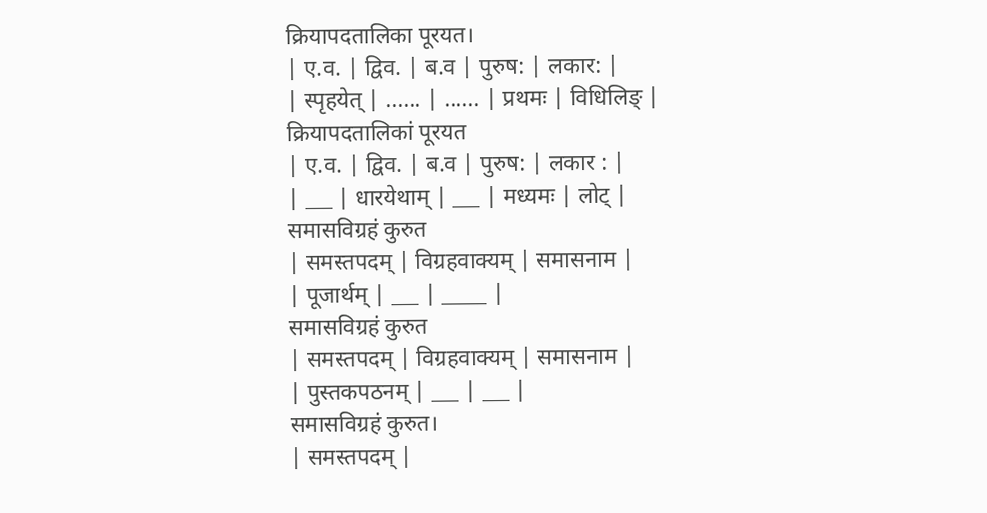क्रियापदतालिका पूरयत।
| ए.व. | द्विव. | ब.व | पुरुष: | लकार: |
| स्पृहयेत् | ...... | ...... | प्रथमः | विधिलिङ् |
क्रियापदतालिकां पूरयत
| ए.व. | द्विव. | ब.व | पुरुष: | लकार : |
| ___ | धारयेथाम् | ___ | मध्यमः | लोट् |
समासविग्रहं कुरुत
| समस्तपदम् | विग्रहवाक्यम् | समासनाम |
| पूजार्थम् | ___ | _____ |
समासविग्रहं कुरुत
| समस्तपदम् | विग्रहवाक्यम् | समासनाम |
| पुस्तकपठनम् | ___ | ___ |
समासविग्रहं कुरुत।
| समस्तपदम् |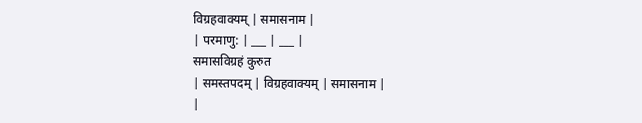विग्रहवाक्यम् | समासनाम |
| परमाणु: | ___ | ___ |
समासविग्रहं कुरुत
| समस्तपदम् | विग्रहवाक्यम् | समासनाम |
|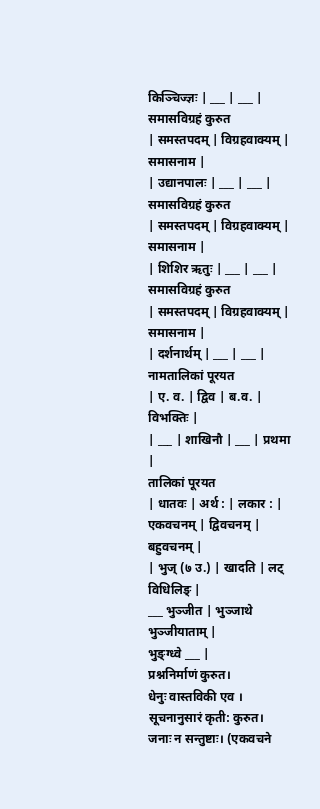किञ्चिज्ज्ञः | ___ | ___ |
समासविग्रहं कुरुत
| समस्तपदम् | विग्रहवाक्यम् | समासनाम |
| उद्यानपालः | ___ | ___ |
समासविग्रहं कुरुत
| समस्तपदम् | विग्रहवाक्यम् | समासनाम |
| शिशिर ऋतुः | ___ | ___ |
समासविग्रहं कुरुत
| समस्तपदम् | विग्रहवाक्यम् | समासनाम |
| दर्शनार्थम् | ___ | ___ |
नामतालिकां पूरयत
| ए. व. | द्विव | ब.व. | विभक्तिः |
| ___ | शाखिनौ | ___ | प्रथमा |
तालिकां पूरयत
| धातवः | अर्थ : | लकार : | एकवचनम् | द्विवचनम् | बहुवचनम् |
| भुज् (७ उ.) | खादति | लट् विधिलिङ् |
___ भुञ्जीत | भुञ्जाथे भुञ्जीयाताम् |
भुङ्ग्ध्वे ___ |
प्रश्ननिर्माणं कुरुत।
धेनुः वास्तविकी एव ।
सूचनानुसारं कृती: कुरुत।
जनाः न सन्तुष्टाः। (एकवचने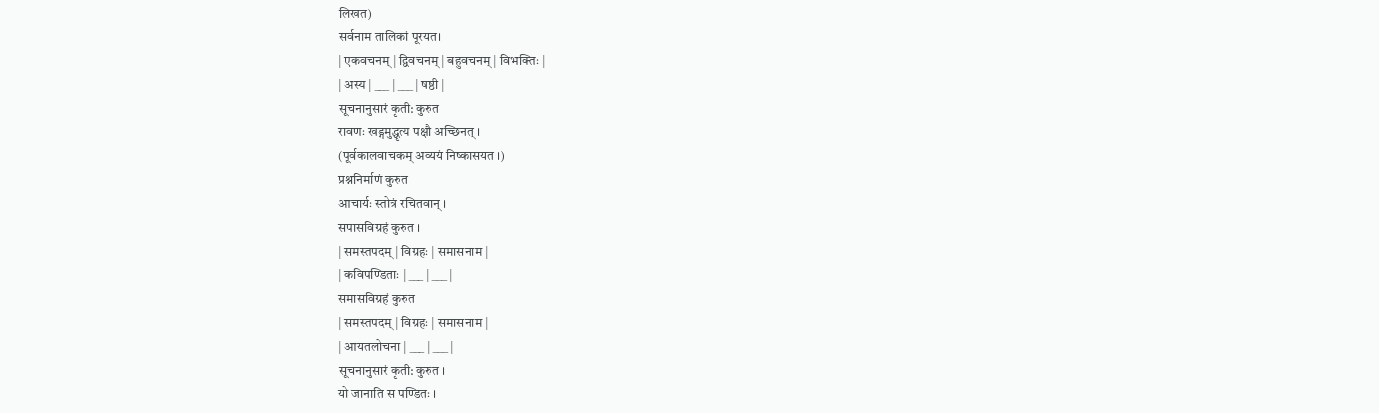लिखत)
सर्वनाम तालिकां पूरयत।
| एकवचनम् | द्विवचनम् | बहुवचनम् | विभक्तिः |
| अस्य | ___ | ___ | षष्ठी |
सूचनानुसारं कृती: कुरुत
रावणः खड्गमुद्धृत्य पक्षौ अच्छिनत् ।
(पूर्वकालवाचकम् अव्ययं निष्कासयत ।)
प्रश्ननिर्माणं कुरुत
आचार्यः स्तोत्रं रचितवान् ।
सपासविग्रहं कुरुत ।
| समस्तपदम् | विग्रहः | समासनाम |
| कविपण्डिताः | ___ | ___ |
समासविग्रहं कुरुत
| समस्तपदम् | विग्रहः | समासनाम |
| आयतलोचना | ___ | ___ |
सूचनानुसारं कृती: कुरुत ।
यो जानाति स पण्डितः ।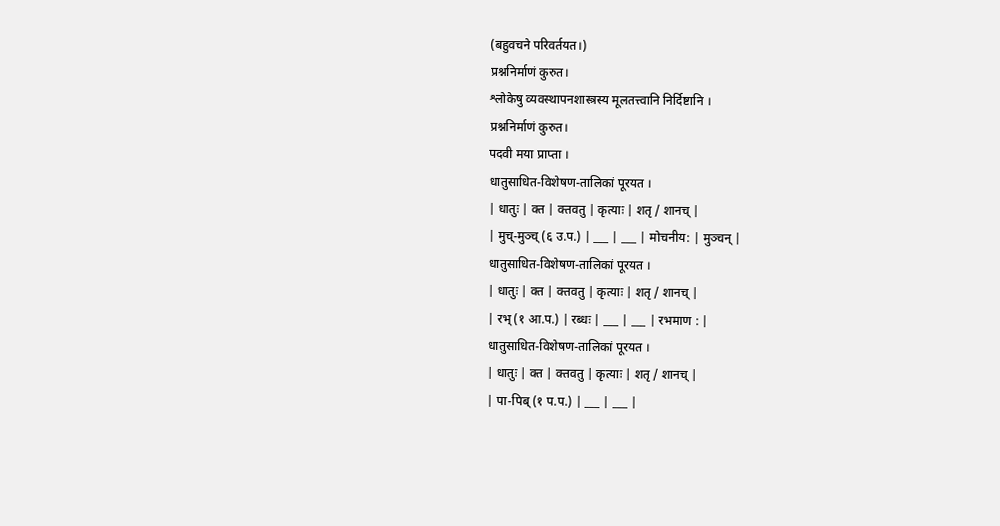(बहुवचने परिवर्तयत।)
प्रश्ननिर्माणं कुरुत।
श्लोकेषु व्यवस्थापनशास्त्रस्य मूलतत्त्वानि निर्दिष्टानि ।
प्रश्ननिर्माणं कुरुत।
पदवी मया प्राप्ता ।
धातुसाधित-विशेषण-तालिकां पूरयत ।
| धातुः | क्त | क्तवतु | कृत्याः | शतृ / शानच् |
| मुच्-मुञ्च् (६ उ.प.) | ___ | ___ | मोचनीय: | मुञ्चन् |
धातुसाधित-विशेषण-तालिकां पूरयत ।
| धातुः | क्त | क्तवतु | कृत्याः | शतृ / शानच् |
| रभ् (१ आ.प.) | रब्धः | ___ | ___ | रभमाण : |
धातुसाधित-विशेषण-तालिकां पूरयत ।
| धातुः | क्त | क्तवतु | कृत्याः | शतृ / शानच् |
| पा-पिब् (१ प.प.) | ___ | ___ |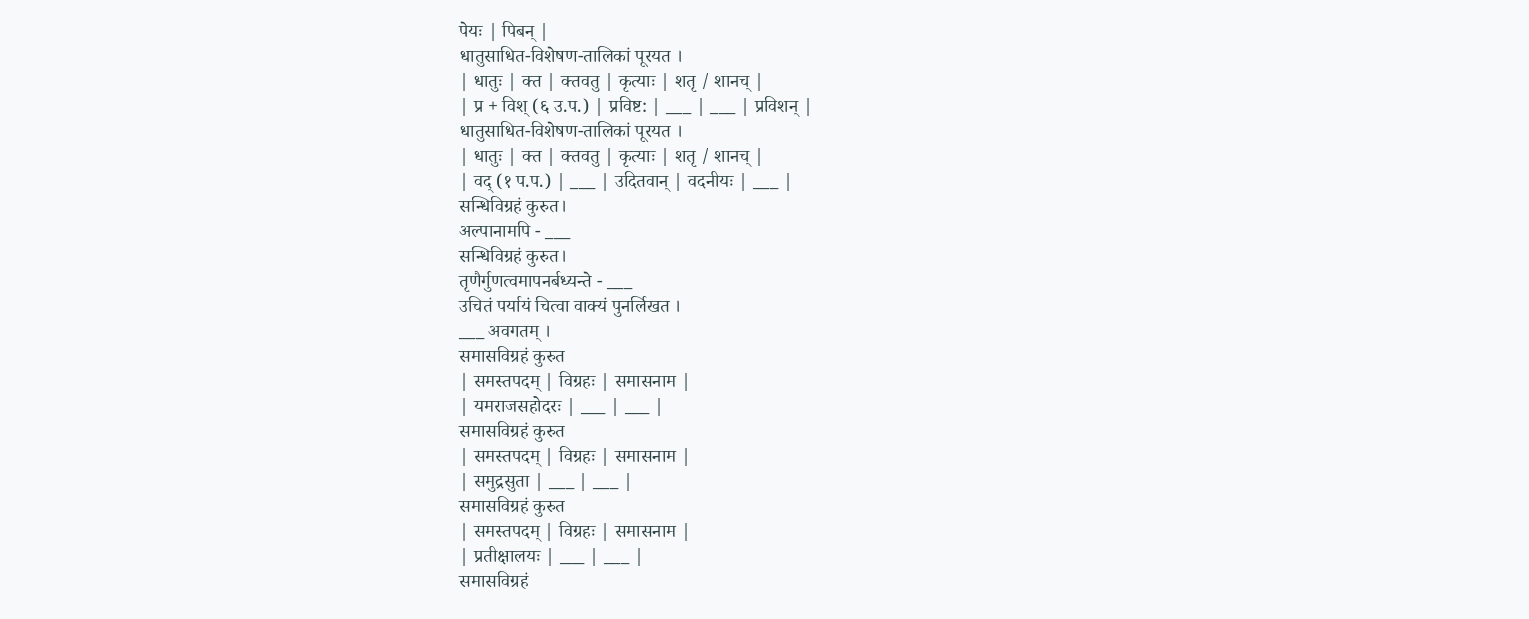पेयः | पिबन् |
धातुसाधित-विशेषण-तालिकां पूरयत ।
| धातुः | क्त | क्तवतु | कृत्याः | शतृ / शानच् |
| प्र + विश् (६ उ.प.) | प्रविष्ट: | ___ | ___ | प्रविशन् |
धातुसाधित-विशेषण-तालिकां पूरयत ।
| धातुः | क्त | क्तवतु | कृत्याः | शतृ / शानच् |
| वद् (१ प.प.) | ___ | उदितवान् | वदनीयः | ___ |
सन्धिविग्रहं कुरुत।
अल्पानामपि - ___
सन्धिविग्रहं कुरुत।
तृणैर्गुणत्वमापनर्बध्यन्ते - ___
उचितं पर्यायं चित्वा वाक्यं पुनर्लिखत ।
___ अवगतम् ।
समासविग्रहं कुरुत
| समस्तपदम् | विग्रहः | समासनाम |
| यमराजसहोदरः | ___ | ___ |
समासविग्रहं कुरुत
| समस्तपदम् | विग्रहः | समासनाम |
| समुद्रसुता | ___ | ___ |
समासविग्रहं कुरुत
| समस्तपदम् | विग्रहः | समासनाम |
| प्रतीक्षालयः | ___ | ___ |
समासविग्रहं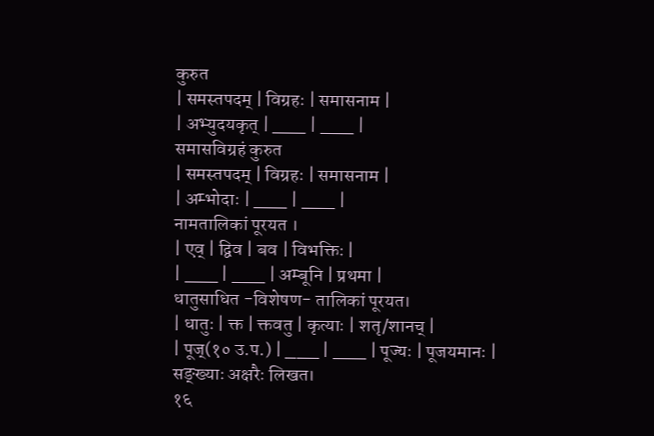कुरुत
| समस्तपदम् | विग्रहः | समासनाम |
| अभ्युदयकृत् | ___ | ___ |
समासविग्रहं कुरुत
| समस्तपदम् | विग्रहः | समासनाम |
| अम्भोदाः | ___ | ___ |
नामतालिकां पूरयत ।
| एव् | द्विव | बव | विभक्तिः |
| ___ | ___ | अम्बूनि | प्रथमा |
धातुसाधित -विशेषण- तालिकां पूरयत।
| धातुः | क्त | क्तवतु | कृत्याः | शतृ/शानच् |
| पूज्(१० उ.प.) | ___ | ___ | पूज्यः | पूजयमानः |
सङ्ख्याः अक्षरैः लिखत।
१६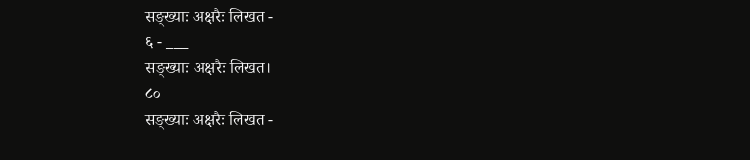सङ्ख्याः अक्षरैः लिखत -
६ - ___
सङ्ख्याः अक्षरैः लिखत।
८०
सङ्ख्याः अक्षरैः लिखत -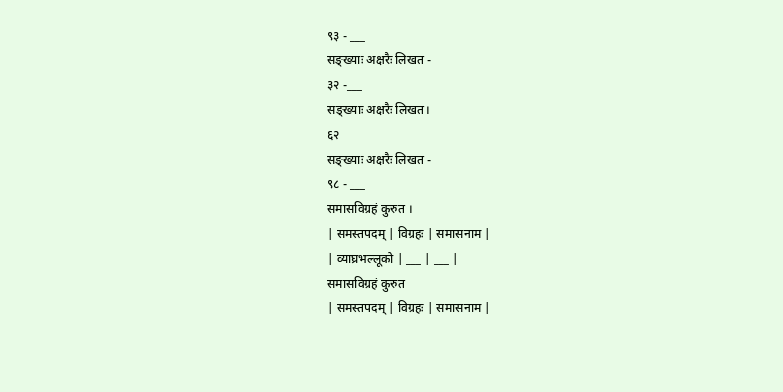९३ - ___
सङ्ख्याः अक्षरैः लिखत -
३२ -___
सङ्ख्याः अक्षरैः लिखत।
६२
सङ्ख्याः अक्षरैः लिखत -
९८ - ___
समासविग्रहं कुरुत ।
| समस्तपदम् | विग्रहः | समासनाम |
| व्याघ्रभल्लूको | ___ | ___ |
समासविग्रहं कुरुत
| समस्तपदम् | विग्रहः | समासनाम |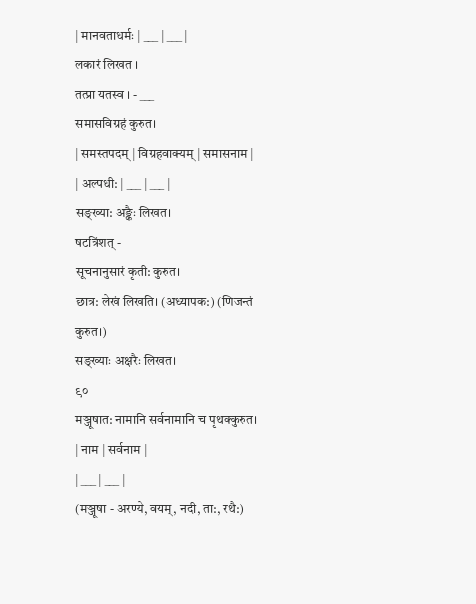| मानवताधर्मः | ___ | ___ |
लकारं लिखत ।
तत्प्रा यतस्व । - ___
समासविग्रहं कुरुत।
| समस्तपदम् | विग्रहवाक्यम् | समासनाम |
| अल्पधी: | ___ | ___ |
सङ्ख्या: अङ्कैः लिखत।
षटत्रिंशत् -
सूचनानुसारं कृती: कुरुत।
छात्र: लेखं लिखति। (अध्यापक:) (णिजन्तं कुरुत।)
सङ्ख्याः अक्षरैः लिखत।
९०
मञ्जूषात: नामानि सर्वनामानि च पृथक्कुरुत।
| नाम | सर्वनाम |
| ___ | ___ |
(मञ्जूषा - अरण्ये, वयम्, नदी, ता:, रथै:)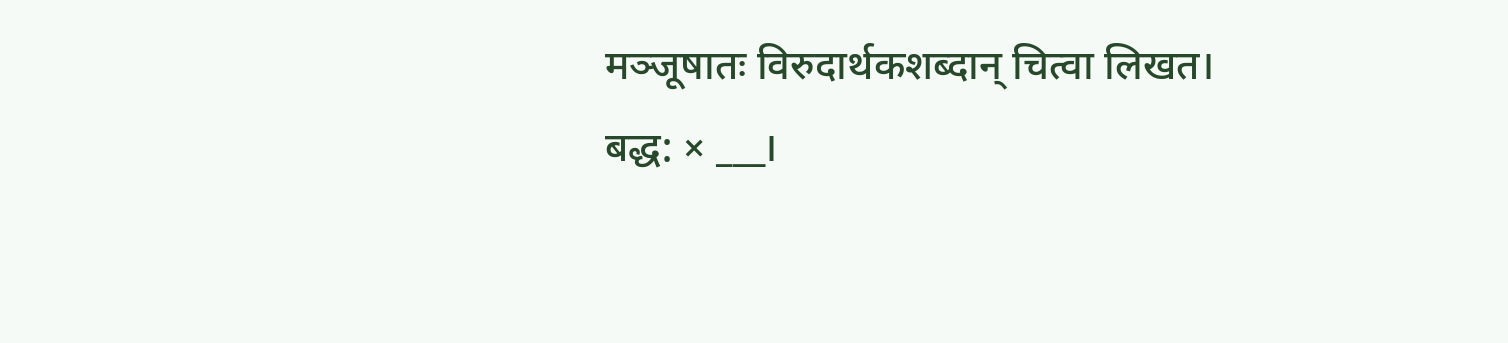मञ्जूषातः विरुदार्थकशब्दान् चित्वा लिखत।
बद्ध: × ___।